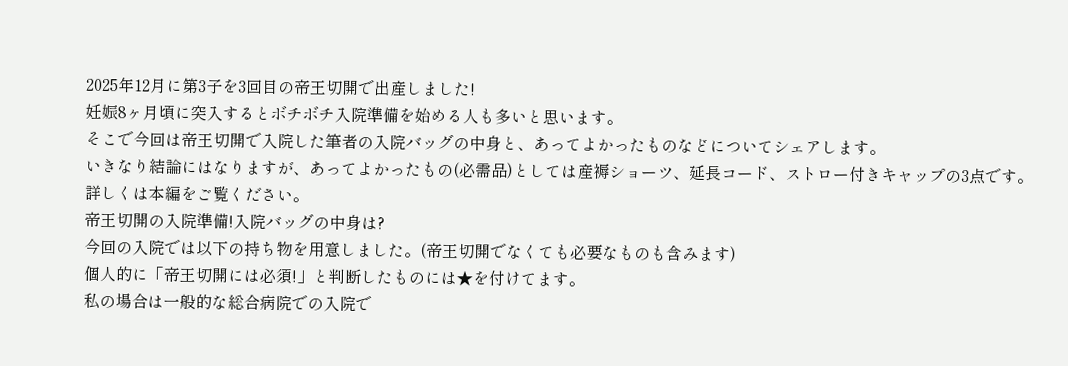2025年12月に第3子を3回目の帝王切開で出産しました!
妊娠8ヶ月頃に突入するとボチボチ入院準備を始める人も多いと思います。
そこで今回は帝王切開で入院した筆者の入院バッグの中身と、あってよかったものなどについてシェアします。
いきなり結論にはなりますが、あってよかったもの(必需品)としては産褥ショーツ、延長コード、ストロー付きキャップの3点です。
詳しくは本編をご覧ください。
帝王切開の入院準備!入院バッグの中身は?
今回の入院では以下の持ち物を用意しました。(帝王切開でなくても必要なものも含みます)
個人的に「帝王切開には必須!」と判断したものには★を付けてます。
私の場合は一般的な総合病院での入院で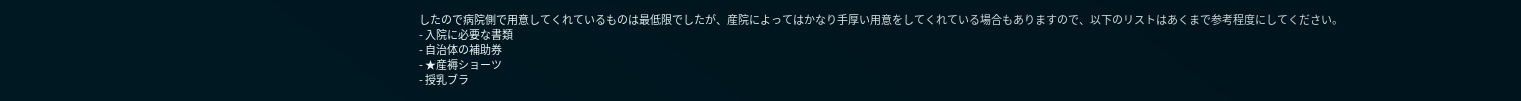したので病院側で用意してくれているものは最低限でしたが、産院によってはかなり手厚い用意をしてくれている場合もありますので、以下のリストはあくまで参考程度にしてください。
- 入院に必要な書類
- 自治体の補助券
- ★産褥ショーツ
- 授乳ブラ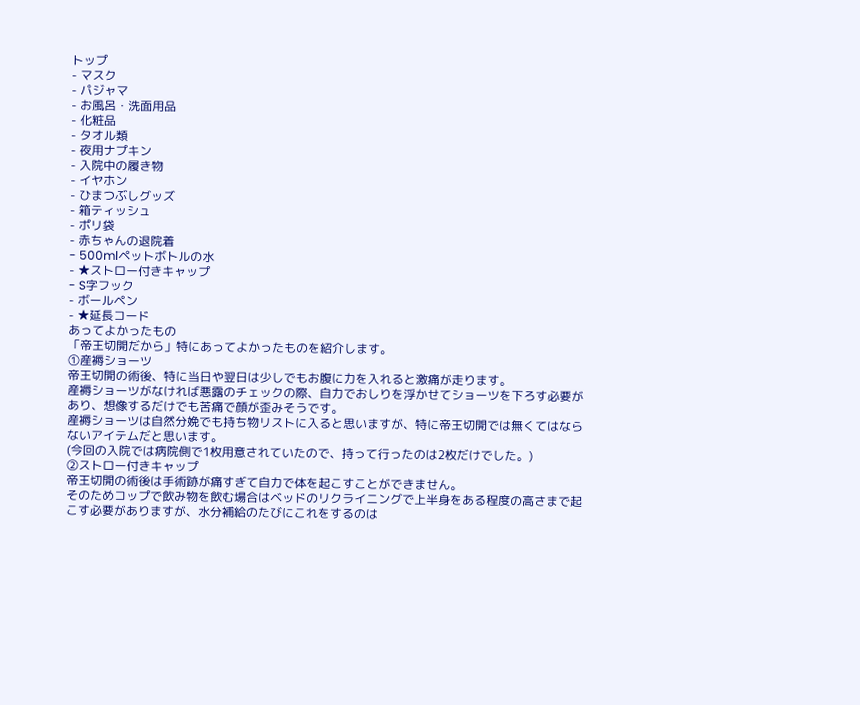トップ
- マスク
- パジャマ
- お風呂・洗面用品
- 化粧品
- タオル類
- 夜用ナプキン
- 入院中の履き物
- イヤホン
- ひまつぶしグッズ
- 箱ティッシュ
- ポリ袋
- 赤ちゃんの退院着
- 500mlペットボトルの水
- ★ストロー付きキャップ
- S字フック
- ボールペン
- ★延長コード
あってよかったもの
「帝王切開だから」特にあってよかったものを紹介します。
①産褥ショーツ
帝王切開の術後、特に当日や翌日は少しでもお腹に力を入れると激痛が走ります。
産褥ショーツがなければ悪露のチェックの際、自力でおしりを浮かせてショーツを下ろす必要があり、想像するだけでも苦痛で顔が歪みそうです。
産褥ショーツは自然分娩でも持ち物リストに入ると思いますが、特に帝王切開では無くてはならないアイテムだと思います。
(今回の入院では病院側で1枚用意されていたので、持って行ったのは2枚だけでした。)
②ストロー付きキャップ
帝王切開の術後は手術跡が痛すぎて自力で体を起こすことができません。
そのためコップで飲み物を飲む場合はベッドのリクライニングで上半身をある程度の高さまで起こす必要がありますが、水分補給のたびにこれをするのは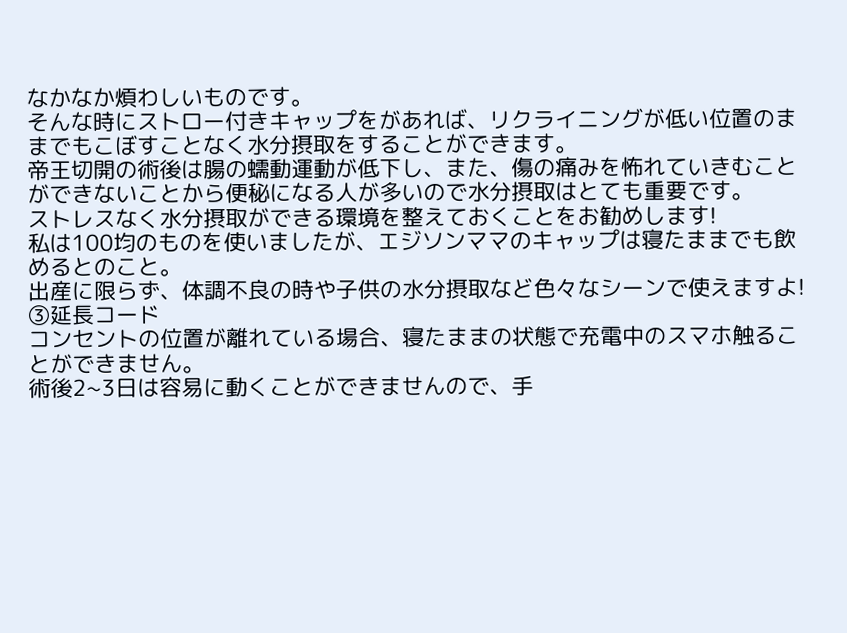なかなか煩わしいものです。
そんな時にストロー付きキャップをがあれば、リクライニングが低い位置のままでもこぼすことなく水分摂取をすることができます。
帝王切開の術後は腸の蠕動運動が低下し、また、傷の痛みを怖れていきむことができないことから便秘になる人が多いので水分摂取はとても重要です。
ストレスなく水分摂取ができる環境を整えておくことをお勧めします!
私は100均のものを使いましたが、エジソンママのキャップは寝たままでも飲めるとのこと。
出産に限らず、体調不良の時や子供の水分摂取など色々なシーンで使えますよ!
③延長コード
コンセントの位置が離れている場合、寝たままの状態で充電中のスマホ触ることができません。
術後2~3日は容易に動くことができませんので、手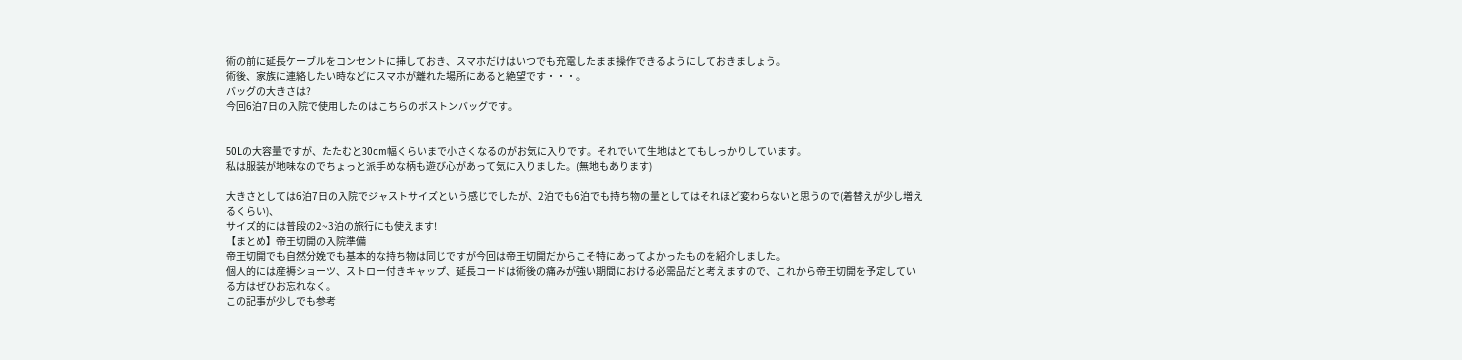術の前に延長ケーブルをコンセントに挿しておき、スマホだけはいつでも充電したまま操作できるようにしておきましょう。
術後、家族に連絡したい時などにスマホが離れた場所にあると絶望です・・・。
バッグの大きさは?
今回6泊7日の入院で使用したのはこちらのボストンバッグです。


50Lの大容量ですが、たたむと30cm幅くらいまで小さくなるのがお気に入りです。それでいて生地はとてもしっかりしています。
私は服装が地味なのでちょっと派手めな柄も遊び心があって気に入りました。(無地もあります)

大きさとしては6泊7日の入院でジャストサイズという感じでしたが、2泊でも6泊でも持ち物の量としてはそれほど変わらないと思うので(着替えが少し増えるくらい)、
サイズ的には普段の2~3泊の旅行にも使えます!
【まとめ】帝王切開の入院準備
帝王切開でも自然分娩でも基本的な持ち物は同じですが今回は帝王切開だからこそ特にあってよかったものを紹介しました。
個人的には産褥ショーツ、ストロー付きキャップ、延長コードは術後の痛みが強い期間における必需品だと考えますので、これから帝王切開を予定している方はぜひお忘れなく。
この記事が少しでも参考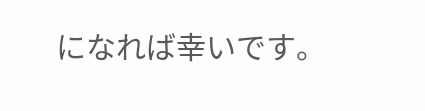になれば幸いです。